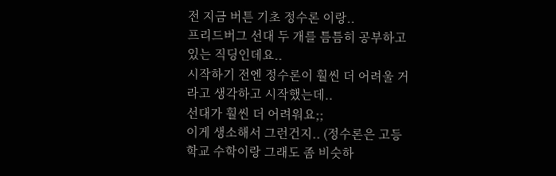전 지금 버튼 기초 정수론 이랑..
프리드버그 선대 두 개를 틈틈히 공부하고 있는 직딩인데요..
시작하기 전엔 정수론이 훨씬 더 어려울 거라고 생각하고 시작했는데..
선대가 훨씬 더 어려워요;;
이게 생소해서 그런건지.. (정수론은 고등학교 수학이랑 그래도 좀 비슷하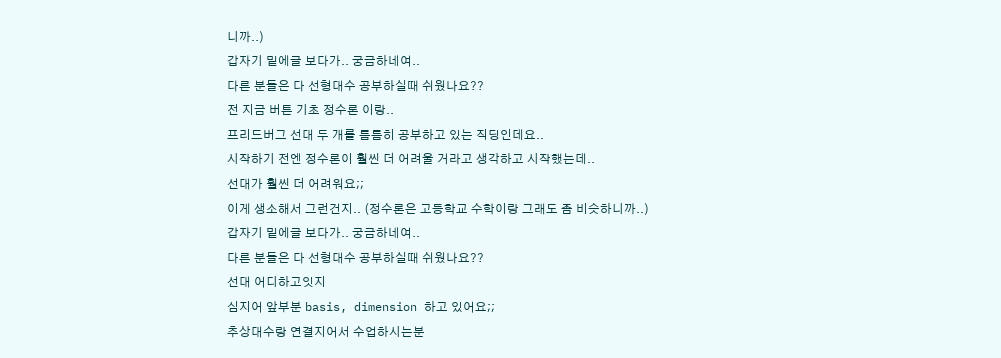니까..)
갑자기 밑에글 보다가.. 궁금하네여..
다른 분들은 다 선형대수 공부하실때 쉬웠나요??
전 지금 버튼 기초 정수론 이랑..
프리드버그 선대 두 개를 틈틈히 공부하고 있는 직딩인데요..
시작하기 전엔 정수론이 훨씬 더 어려울 거라고 생각하고 시작했는데..
선대가 훨씬 더 어려워요;;
이게 생소해서 그런건지.. (정수론은 고등학교 수학이랑 그래도 좀 비슷하니까..)
갑자기 밑에글 보다가.. 궁금하네여..
다른 분들은 다 선형대수 공부하실때 쉬웠나요??
선대 어디하고잇지
심지어 앞부분 basis, dimension 하고 있어요;;
추상대수랑 연결지어서 수업하시는분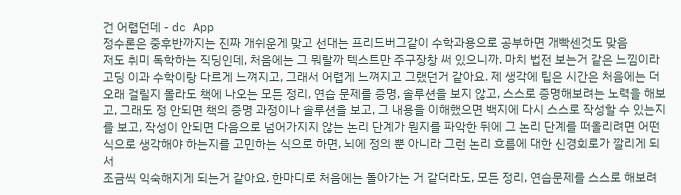건 어렵던데 - dc App
정수론은 중후반까지는 진짜 개쉬운게 맞고 선대는 프리드버그같이 수학과용으로 공부하면 개빡센것도 맞음
저도 취미 독학하는 직딩인데, 처음에는 그 뭐랄까 텍스트만 주구장창 써 있으니까. 마치 법전 보는거 같은 느낌이라 고딩 이과 수학이랑 다르게 느껴지고, 그래서 어렵게 느껴지고 그랬던거 같아요. 제 생각에 팁은 시간은 처음에는 더 오래 걸릴지 몰라도 책에 나오는 모든 정리, 연습 문제를 증명, 솔루션을 보지 않고, 스스로 증명해보려는 노력을 해보고, 그래도 정 안되면 책의 증명 과정이나 솔루션을 보고, 그 내용을 이해했으면 백지에 다시 스스로 작성할 수 있는지를 보고, 작성이 안되면 다음으로 넘어가지지 않는 논리 단계가 뭔지를 파악한 뒤에 그 논리 단계를 떠올리려면 어떤 식으로 생각해야 하는지를 고민하는 식으로 하면, 뇌에 정의 뿐 아니라 그런 논리 흐름에 대한 신경회로가 깔리게 되서
조금씩 익숙해지게 되는거 같아요. 한마디로 처음에는 돌아가는 거 같더라도, 모든 정리, 연습문제를 스스로 해보려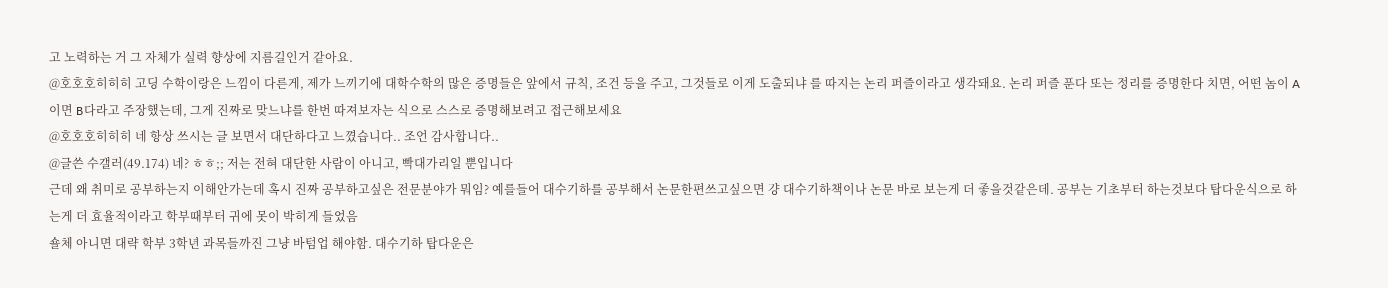고 노력하는 거 그 자체가 실력 향상에 지름길인거 같아요.
@호호호히히히 고딩 수학이랑은 느낌이 다른게, 제가 느끼기에 대학수학의 많은 증명들은 앞에서 규칙, 조건 등을 주고, 그것들로 이게 도출되냐 를 따지는 논리 퍼즐이라고 생각돼요. 논리 퍼즐 푼다 또는 정리를 증명한다 치면, 어떤 놈이 A이면 B다라고 주장했는데, 그게 진짜로 맞느냐를 한번 따져보자는 식으로 스스로 증명해보려고 접근해보세요
@호호호히히히 네 항상 쓰시는 글 보면서 대단하다고 느꼈습니다.. 조언 감사합니다..
@글쓴 수갤러(49.174) 네? ㅎㅎ;; 저는 전혀 대단한 사람이 아니고, 빡대가리일 뿐입니다
근데 왜 취미로 공부하는지 이해안가는데 혹시 진짜 공부하고싶은 전문분야가 뭐임? 예를들어 대수기하를 공부해서 논문한편쓰고싶으면 걍 대수기하책이나 논문 바로 보는게 더 좋을것같은데. 공부는 기초부터 하는것보다 탑다운식으로 하는게 더 효율적이라고 학부때부터 귀에 못이 박히게 들었음
숄체 아니면 대략 학부 3학년 과목들까진 그냥 바텀업 해야함. 대수기하 탑다운은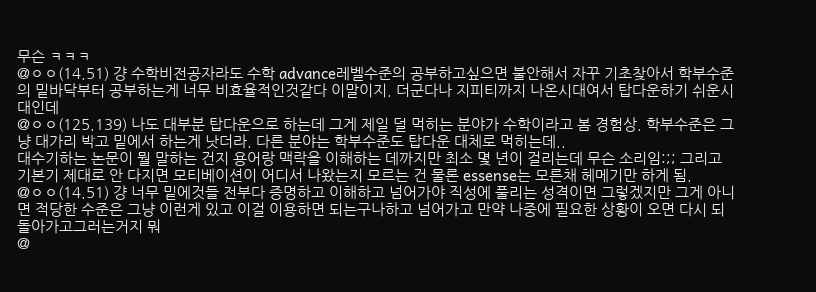무슨 ㅋㅋㅋ
@ㅇㅇ(14.51) 걍 수학비전공자라도 수학 advance레벨수준의 공부하고싶으면 불안해서 자꾸 기초찾아서 학부수준의 밑바닥부터 공부하는게 너무 비효율적인것같다 이말이지. 더군다나 지피티까지 나온시대여서 탑다운하기 쉬운시대인데
@ㅇㅇ(125.139) 나도 대부분 탑다운으로 하는데 그게 제일 덜 먹히는 분야가 수학이라고 봄 경험상. 학부수준은 그냥 대가리 박고 밑에서 하는게 낫더라. 다른 분야는 학부수준도 탑다운 대체로 먹히는데..
대수기하는 논문이 뭘 말하는 건지 용어랑 맥락을 이해하는 데까지만 최소 몇 년이 걸리는데 무슨 소리임:;; 그리고 기본기 제대로 안 다지면 모티베이션이 어디서 나왔는지 모르는 건 물론 essense는 모른채 헤메기만 하게 됨.
@ㅇㅇ(14.51) 걍 너무 밑에것들 전부다 증명하고 이해하고 넘어가야 직성에 풀리는 성격이면 그렇겠지만 그게 아니면 적당한 수준은 그냥 이런게 있고 이걸 이용하면 되는구나하고 넘어가고 만약 나중에 필요한 상황이 오면 다시 되돌아가고그러는거지 뭐
@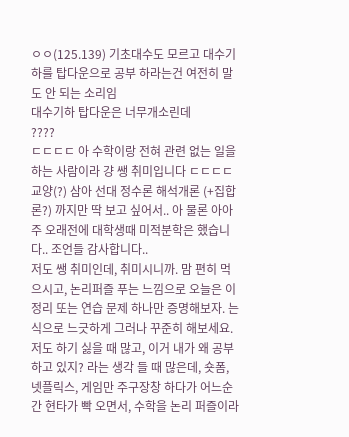ㅇㅇ(125.139) 기초대수도 모르고 대수기하를 탑다운으로 공부 하라는건 여전히 말도 안 되는 소리임
대수기하 탑다운은 너무개소린데
????
ㄷㄷㄷㄷ 아 수학이랑 전혀 관련 없는 일을 하는 사람이라 걍 쌩 취미입니다 ㄷㄷㄷㄷ 교양(?) 삼아 선대 정수론 해석개론 (+집합론?) 까지만 딱 보고 싶어서.. 아 물론 아아주 오래전에 대학생때 미적분학은 했습니다.. 조언들 감사합니다..
저도 쌩 취미인데, 취미시니까. 맘 편히 먹으시고, 논리퍼즐 푸는 느낌으로 오늘은 이 정리 또는 연습 문제 하나만 증명해보자. 는 식으로 느긋하게 그러나 꾸준히 해보세요. 저도 하기 싫을 때 많고, 이거 내가 왜 공부하고 있지? 라는 생각 들 때 많은데, 숏폼, 넷플릭스, 게임만 주구장창 하다가 어느순간 현타가 빡 오면서, 수학을 논리 퍼즐이라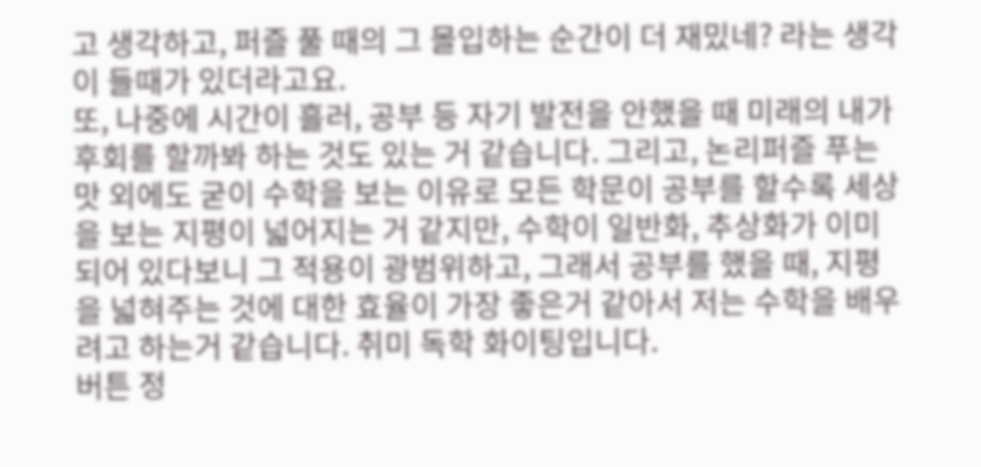고 생각하고, 퍼즐 풀 때의 그 몰입하는 순간이 더 재밌네? 라는 생각이 들때가 있더라고요.
또, 나중에 시간이 흘러, 공부 등 자기 발전을 안했을 때 미래의 내가 후회를 할까봐 하는 것도 있는 거 같습니다. 그리고, 논리퍼즐 푸는 맛 외에도 굳이 수학을 보는 이유로 모든 학문이 공부를 할수록 세상을 보는 지평이 넓어지는 거 같지만, 수학이 일반화, 추상화가 이미 되어 있다보니 그 적용이 광범위하고, 그래서 공부를 했을 때, 지평을 넓혀주는 것에 대한 효율이 가장 좋은거 같아서 저는 수학을 배우려고 하는거 같습니다. 취미 독학 화이팅입니다.
버튼 정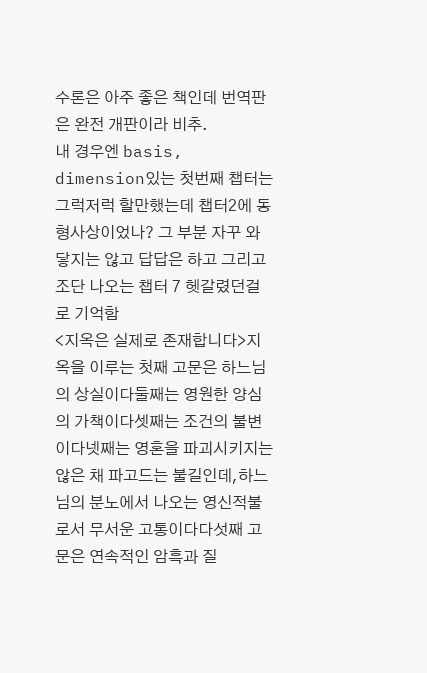수론은 아주 좋은 책인데 번역판은 완전 개판이라 비추.
내 경우엔 basis, dimension있는 첫번째 챕터는 그럭저럭 할만했는데 챕터2에 동형사상이었나? 그 부분 자꾸 와닿지는 않고 답답은 하고 그리고 조단 나오는 챕터 7 헷갈렸던걸로 기억함
<지옥은 실제로 존재합니다>지옥을 이루는 첫째 고문은 하느님의 상실이다둘째는 영원한 양심의 가책이다셋째는 조건의 불변이다넷째는 영혼을 파괴시키지는 않은 채 파고드는 불길인데,하느님의 분노에서 나오는 영신적불로서 무서운 고통이다다섯째 고문은 연속적인 암흑과 질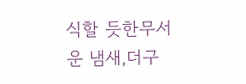식할 듯한무서운 냄새,더구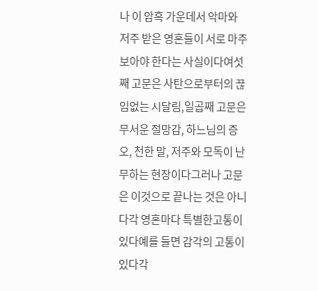나 이 암흑 가운데서 악마와 저주 받은 영혼들이 서로 마주 보아야 한다는 사실이다여섯째 고문은 사탄으로부터의 끊임없는 시달림,일곱째 고문은 무서운 절망감, 하느님의 증오, 천한 말, 저주와 모독이 난무하는 현장이다그러나 고문은 이것으로 끝나는 것은 아니다각 영혼마다 특별한고통이 있다예를 들면 감각의 고통이 있다각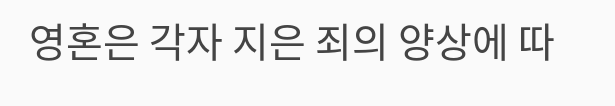영혼은 각자 지은 죄의 양상에 따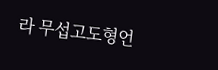라 무섭고도형언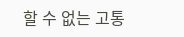할 수 없는 고통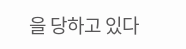을 당하고 있다